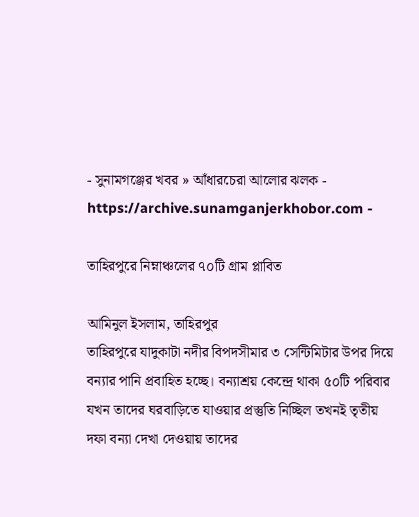- সুনামগঞ্জের খবর » আঁধারচেরা আলোর ঝলক - https://archive.sunamganjerkhobor.com -

তাহিরপুরে নিম্নাঞ্চলের ৭০টি গ্রাম প্লাবিত

আমিনুল ইসলাম, তাহিরপুর
তাহিরপুরে যাদুকাটা নদীর বিপদসীমার ৩ সেন্টিমিটার উপর দিয়ে বন্যার পানি প্রবাহিত হচ্ছে। বন্যাশ্রয় কেন্দ্রে থাকা ৫০টি পরিবার যখন তাদের ঘরবাড়িতে যাওয়ার প্রস্তুতি নিচ্ছিল তখনই তৃতীয় দফা বন্যা দেখা দেওয়ায় তাদের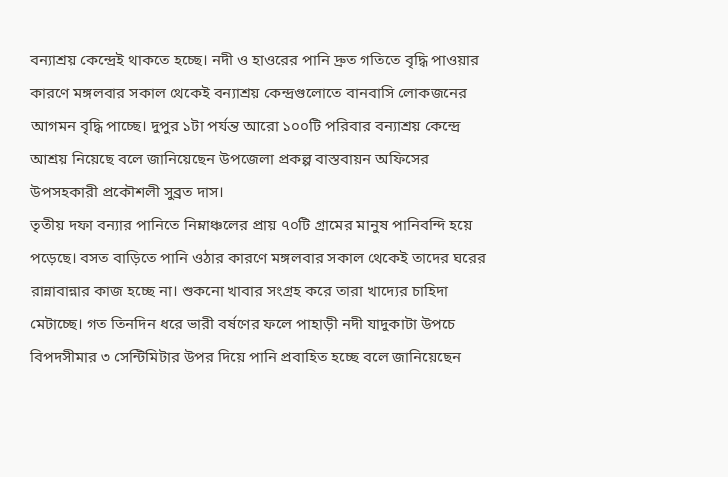বন্যাশ্রয় কেন্দ্রেই থাকতে হচ্ছে। নদী ও হাওরের পানি দ্রুত গতিতে বৃদ্ধি পাওয়ার কারণে মঙ্গলবার সকাল থেকেই বন্যাশ্রয় কেন্দ্রগুলোতে বানবাসি লোকজনের আগমন বৃদ্ধি পাচ্ছে। দুপুর ১টা পর্যন্ত আরো ১০০টি পরিবার বন্যাশ্রয় কেন্দ্রে আশ্রয় নিয়েছে বলে জানিয়েছেন উপজেলা প্রকল্প বাস্তবায়ন অফিসের উপসহকারী প্রকৌশলী সুব্রত দাস।
তৃতীয় দফা বন্যার পানিতে নিম্নাঞ্চলের প্রায় ৭০টি গ্রামের মানুষ পানিবন্দি হয়ে পড়েছে। বসত বাড়িতে পানি ওঠার কারণে মঙ্গলবার সকাল থেকেই তাদের ঘরের রান্নাবান্নার কাজ হচ্ছে না। শুকনো খাবার সংগ্রহ করে তারা খাদ্যের চাহিদা মেটাচ্ছে। গত তিনদিন ধরে ভারী বর্ষণের ফলে পাহাড়ী নদী যাদুকাটা উপচে বিপদসীমার ৩ সেন্টিমিটার উপর দিয়ে পানি প্রবাহিত হচ্ছে বলে জানিয়েছেন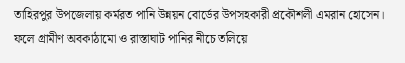তাহিরপুর উপজেলায় কর্মরত পানি উন্নয়ন বোর্ডের উপসহকারী প্রকৌশলী এমরান হোসেন। ফলে গ্রামীণ অবকাঠামো ও রাস্তাঘাট পানির নীচে তলিয়ে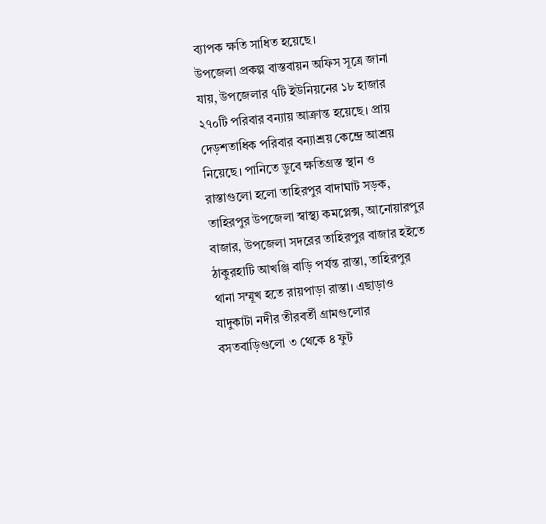ব্যাপক ক্ষতি সাধিত হয়েছে।
উপজেলা প্রকল্প বাস্তবায়ন অফিস সূত্রে জানা যায়, উপজেলার ৭টি ইউনিয়নের ১৮ হাজার ২৭০টি পরিবার বন্যায় আক্রান্ত হয়েছে। প্রায় দেড়শতাধিক পরিবার বন্যাশ্রয় কেন্দ্রে আশ্রয় নিয়েছে। পানিতে ডুবে ক্ষতিগ্রস্ত স্থান ও রাস্তাগুলো হলো তাহিরপুর বাদাঘাট সড়ক, তাহিরপুর উপজেলা স্বাস্থ্য কমপ্লেক্স, আনোয়ারপুর বাজার, উপজেলা সদরের তাহিরপুর বাজার হইতে ঠাকুরহাটি আখঞ্জি বাড়ি পর্যন্ত রাস্তা, তাহিরপুর থানা সম্মূখ হতে রায়পাড়া রাস্তা। এছাড়াও যাদুকাটা নদীর তীরবর্তী গ্রামগুলোর বসতবাড়িগুলো ৩ থেকে ৪ ফুট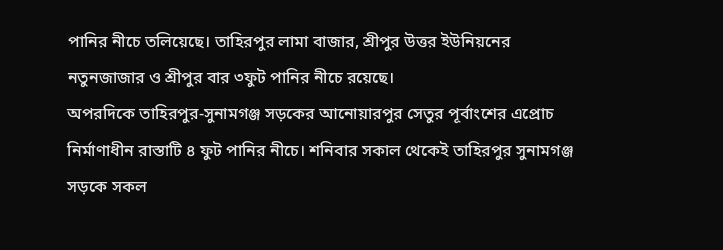পানির নীচে তলিয়েছে। তাহিরপুর লামা বাজার, শ্রীপুর উত্তর ইউনিয়নের নতুনজাজার ও শ্রীপুর বার ৩ফুট পানির নীচে রয়েছে।
অপরদিকে তাহিরপুর-সুনামগঞ্জ সড়কের আনোয়ারপুর সেতুর পূর্বাংশের এপ্রোচ নির্মাণাধীন রাস্তাটি ৪ ফুট পানির নীচে। শনিবার সকাল থেকেই তাহিরপুর সুনামগঞ্জ সড়কে সকল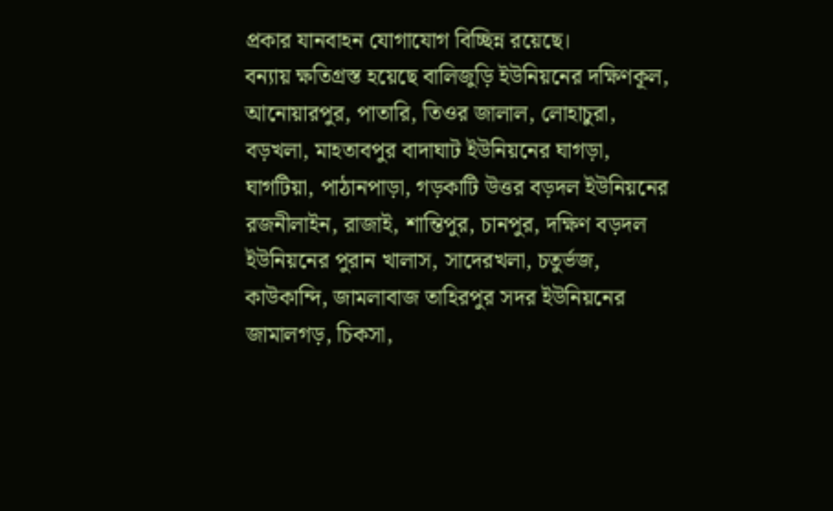প্রকার যানবাহন যোগাযোগ বিচ্ছিন্ন রয়েছে।
বন্যায় ক্ষতিগ্রস্ত হয়েছে বালিজুড়ি ইউনিয়নের দক্ষিণকূল, আনোয়ারপুর, পাতারি, তিওর জালাল, লোহাচুরা, বড়খলা, মাহতাবপুর বাদাঘাট ইউনিয়নের ঘাগড়া, ঘাগটিয়া, পাঠানপাড়া, গড়কাটি উত্তর বড়দল ইউনিয়নের রজনীলাইন, রাজাই, শান্তিপুর, চানপুর, দক্ষিণ বড়দল ইউনিয়নের পুরান খালাস, সাদেরখলা, চতুর্ভজ, কাউকান্দি, জামলাবাজ তাহিরপুর সদর ইউনিয়নের জামালগড়, চিকসা,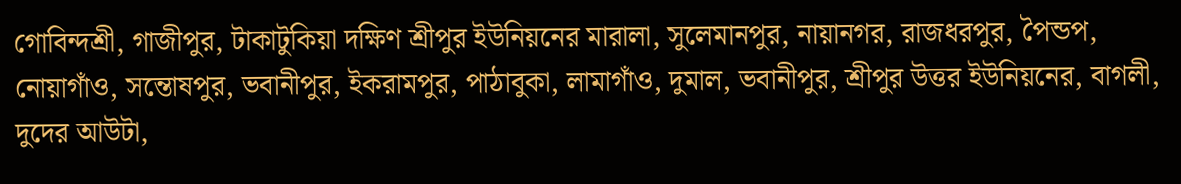গোবিন্দশ্রী, গাজীপুর, টাকাটুকিয়া দক্ষিণ শ্রীপুর ইউনিয়নের মারালা, সুলেমানপুর, নায়ানগর, রাজধরপুর, পৈন্ডপ, নোয়াগাঁও, সন্তোষপুর, ভবানীপুর, ইকরামপুর, পাঠাবুকা, লামাগাঁও, দুমাল, ভবানীপুর, শ্রীপুর উত্তর ইউনিয়নের, বাগলী, দুদের আউটা,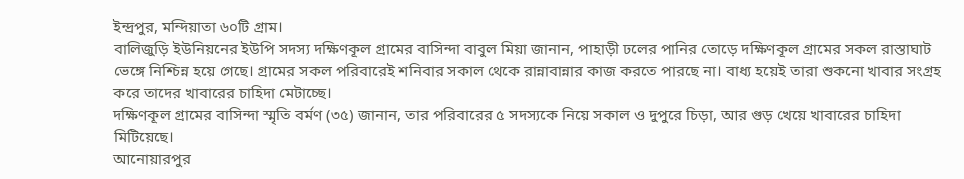ইন্দ্রপুর, মন্দিয়াতা ৬০টি গ্রাম।
বালিজুড়ি ইউনিয়নের ইউপি সদস্য দক্ষিণকূল গ্রামের বাসিন্দা বাবুল মিয়া জানান, পাহাড়ী ঢলের পানির তোড়ে দক্ষিণকূল গ্রামের সকল রাস্তাঘাট ভেঙ্গে নিশ্চিন্ন হয়ে গেছে। গ্রামের সকল পরিবারেই শনিবার সকাল থেকে রান্নাবান্নার কাজ করতে পারছে না। বাধ্য হয়েই তারা শুকনো খাবার সংগ্রহ করে তাদের খাবারের চাহিদা মেটাচ্ছে।
দক্ষিণকূল গ্রামের বাসিন্দা স্মৃতি বর্মণ (৩৫) জানান, তার পরিবারের ৫ সদস্যকে নিয়ে সকাল ও দুপুরে চিড়া, আর গুড় খেয়ে খাবারের চাহিদা মিটিয়েছে।
আনোয়ারপুর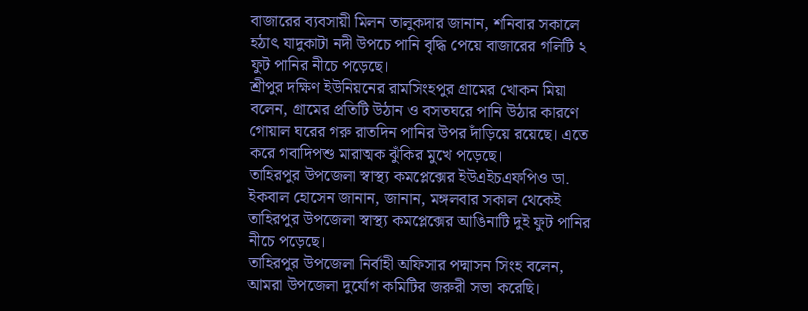বাজারের ব্যবসায়ী মিলন তালুকদার জানান, শনিবার সকালে হঠাৎ যাদুকাটা নদী উপচে পানি বৃদ্ধি পেয়ে বাজারের গলিটি ২ ফুট পানির নীচে পড়েছে।
শ্রীপুর দক্ষিণ ইউনিয়নের রামসিংহপুর গ্রামের খোকন মিয়া বলেন, গ্রামের প্রতিটি উঠান ও বসতঘরে পানি উঠার কারণে গোয়াল ঘরের গরু রাতদিন পানির উপর দাঁড়িয়ে রয়েছে। এতে করে গবাদিপশু মারাত্মক ঝুঁকির মুখে পড়েছে।
তাহিরপুর উপজেলা স্বাস্থ্য কমপ্লেক্সের ইউএইচএফপিও ডা. ইকবাল হোসেন জানান, জানান, মঙ্গলবার সকাল থেকেই তাহিরপুর উপজেলা স্বাস্থ্য কমপ্লেক্সের আঙিনাটি দুই ফুট পানির নীচে পড়েছে।
তাহিরপুর উপজেলা নির্বাহী অফিসার পদ্মাসন সিংহ বলেন, আমরা উপজেলা দুর্যোগ কমিটির জরুরী সভা করেছি।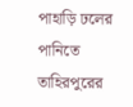পাহাড়ি ঢলের পানিতে তাহিরপুরের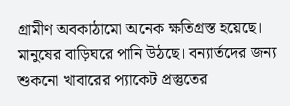গ্রামীণ অবকাঠামো অনেক ক্ষতিগ্রস্ত হয়েছে। মানুষের বাড়িঘরে পানি উঠছে। বন্যার্তদের জন্য শুকনো খাবারের প্যাকেট প্রস্তুতের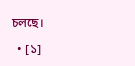চলছে।

  • [১]